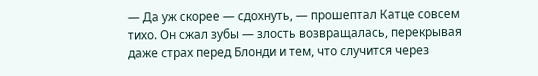— Да уж скорее — сдохнуть, — прошептал Катце совсем тихо. Он сжал зубы — злость возвращалась, перекрывая даже страх перед Блонди и тем, что случится через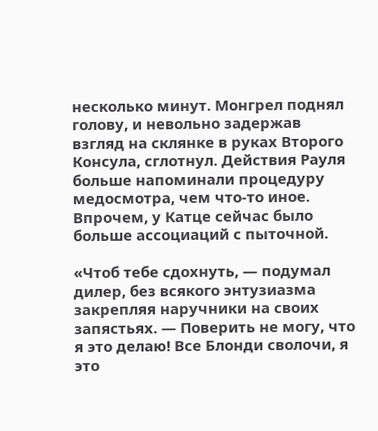несколько минут. Монгрел поднял голову, и невольно задержав взгляд на склянке в руках Второго Консула, сглотнул. Действия Рауля больше напоминали процедуру медосмотра, чем что-то иное. Впрочем, у Катце сейчас было больше ассоциаций с пыточной.

«Чтоб тебе сдохнуть, — подумал дилер, без всякого энтузиазма закрепляя наручники на своих запястьях. — Поверить не могу, что я это делаю! Все Блонди сволочи, я это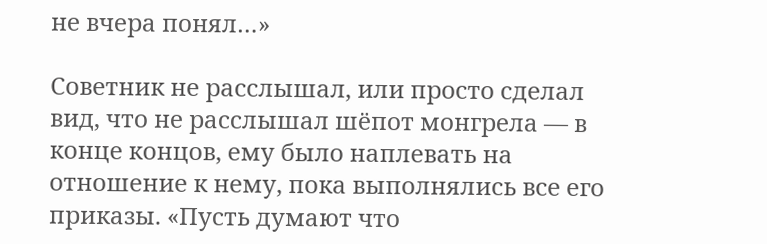не вчера понял…»

Советник не расслышал, или просто сделал вид, что не расслышал шёпот монгрела — в конце концов, ему было наплевать на отношение к нему, пока выполнялись все его приказы. «Пусть думают что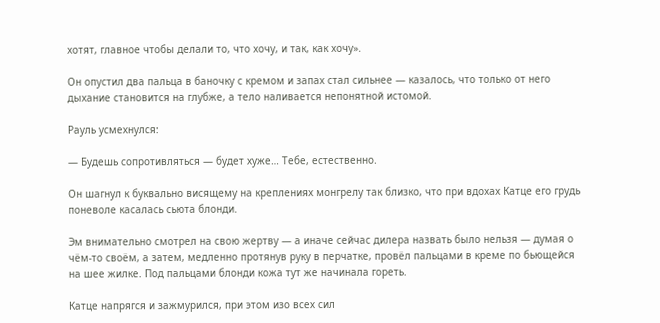хотят, главное чтобы делали то, что хочу, и так, как хочу».

Он опустил два пальца в баночку с кремом и запах стал сильнее — казалось, что только от него дыхание становится на глубже, а тело наливается непонятной истомой.

Рауль усмехнулся:

— Будешь сопротивляться — будет хуже… Тебе, естественно.

Он шагнул к буквально висящему на креплениях монгрелу так близко, что при вдохах Катце его грудь поневоле касалась сьюта блонди.

Эм внимательно смотрел на свою жертву — а иначе сейчас дилера назвать было нельзя — думая о чём-то своём, а затем, медленно протянув руку в перчатке, провёл пальцами в креме по бьющейся на шее жилке. Под пальцами блонди кожа тут же начинала гореть.

Катце напрягся и зажмурился, при этом изо всех сил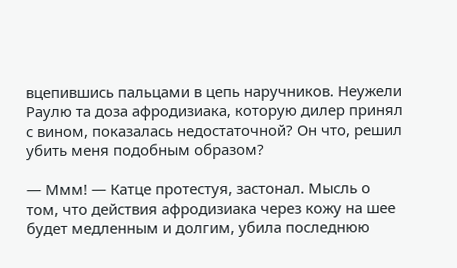вцепившись пальцами в цепь наручников. Неужели Раулю та доза афродизиака, которую дилер принял с вином, показалась недостаточной? Он что, решил убить меня подобным образом?

— Ммм! — Катце протестуя, застонал. Мысль о том, что действия афродизиака через кожу на шее будет медленным и долгим, убила последнюю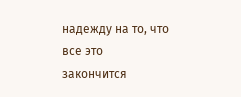надежду на то, что все это закончится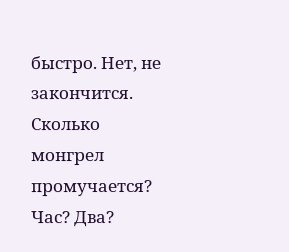быстро. Нет, не закончится. Сколько монгрел промучается? Час? Два?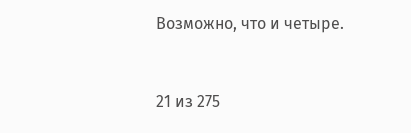Возможно, что и четыре.



21 из 275